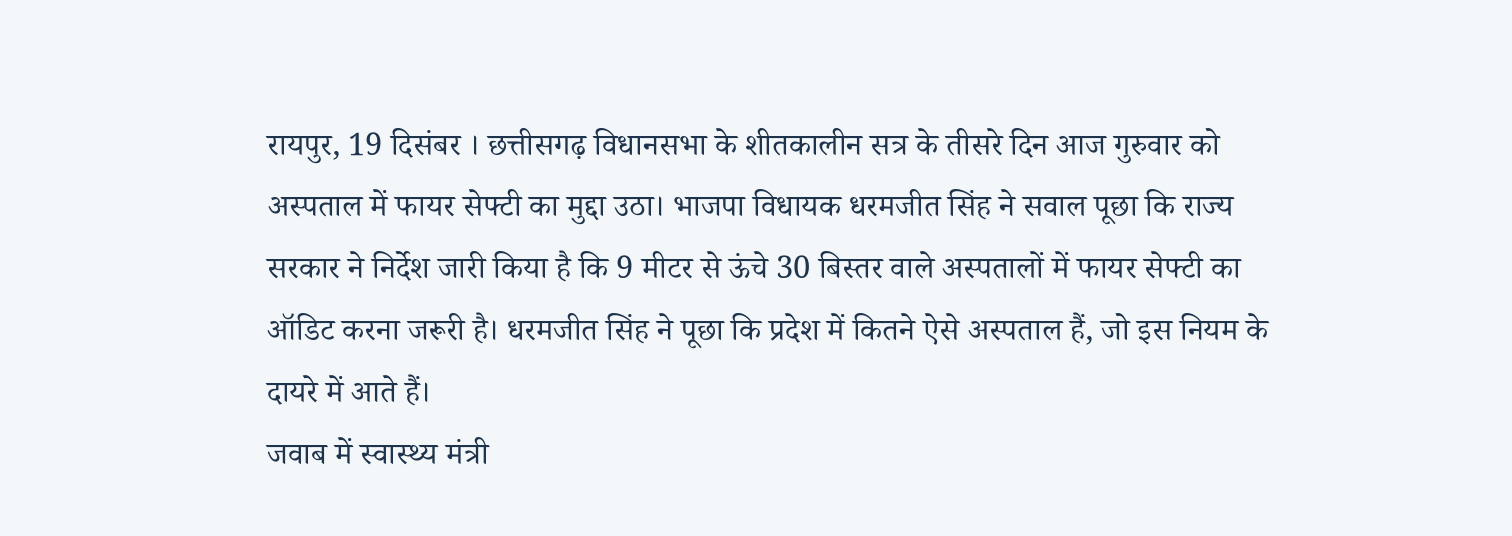रायपुर, 19 दिसंबर । छत्तीसगढ़ विधानसभा के शीतकालीन सत्र के तीसरे दिन आज गुरुवार को अस्पताल में फायर सेफ्टी का मुद्दा उठा। भाजपा विधायक धरमजीत सिंह ने सवाल पूछा कि राज्य सरकार ने निर्देश जारी किया है कि 9 मीटर से ऊंचे 30 बिस्तर वाले अस्पतालों में फायर सेफ्टी का ऑडिट करना जरूरी है। धरमजीत सिंह ने पूछा कि प्रदेश में कितने ऐसे अस्पताल हैं, जो इस नियम के दायरे में आते हैं।
जवाब में स्वास्थ्य मंत्री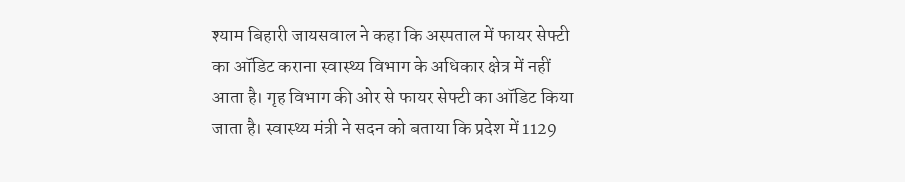श्याम बिहारी जायसवाल ने कहा कि अस्पताल में फायर सेफ्टी का ऑडिट कराना स्वास्थ्य विभाग के अधिकार क्षेत्र में नहीं आता है। गृह विभाग की ओर से फायर सेफ्टी का ऑडिट किया जाता है। स्वास्थ्य मंत्री ने सदन को बताया कि प्रदेश में 1129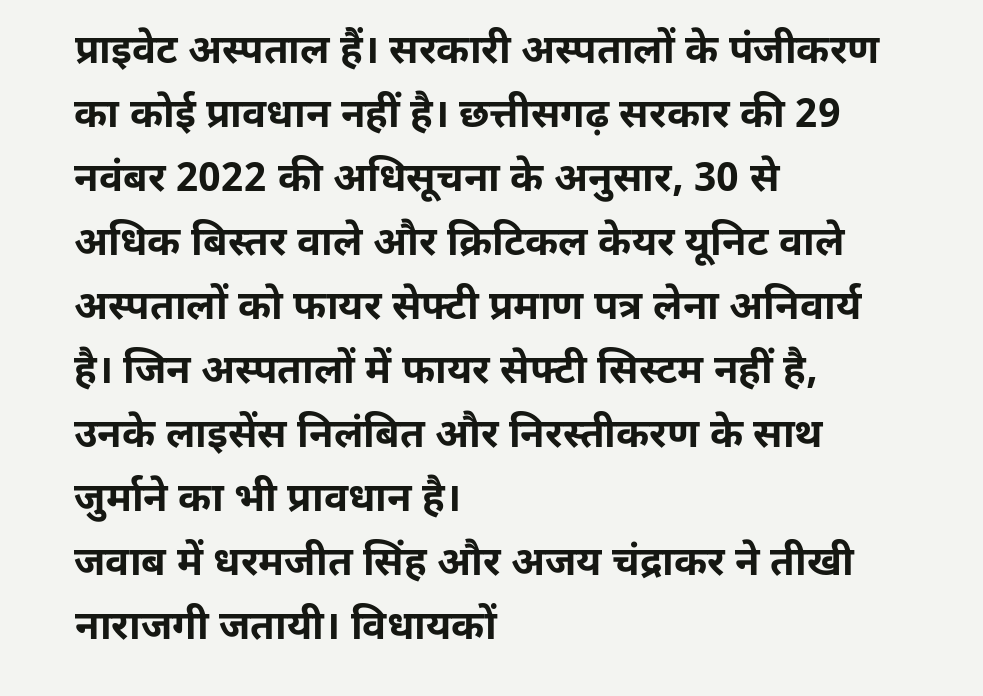प्राइवेट अस्पताल हैं। सरकारी अस्पतालों के पंजीकरण का कोई प्रावधान नहीं है। छत्तीसगढ़ सरकार की 29 नवंबर 2022 की अधिसूचना के अनुसार, 30 से अधिक बिस्तर वाले और क्रिटिकल केयर यूनिट वाले अस्पतालों को फायर सेफ्टी प्रमाण पत्र लेना अनिवार्य है। जिन अस्पतालों में फायर सेफ्टी सिस्टम नहीं है, उनके लाइसेंस निलंबित और निरस्तीकरण के साथ जुर्माने का भी प्रावधान है।
जवाब में धरमजीत सिंह और अजय चंद्राकर ने तीखी नाराजगी जतायी। विधायकों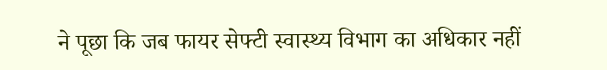ने पूछा कि जब फायर सेफ्टी स्वास्थ्य विभाग का अधिकार नहीं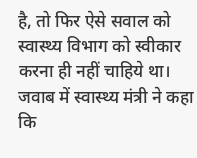है, तो फिर ऐसे सवाल को स्वास्थ्य विभाग को स्वीकार करना ही नहीं चाहिये था। जवाब में स्वास्थ्य मंत्री ने कहा कि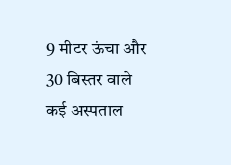9 मीटर ऊंचा और 30 बिस्तर वाले कई अस्पताल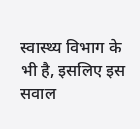स्वास्थ्य विभाग के भी है, इसलिए इस सवाल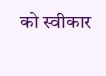को स्वीकार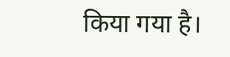किया गया है।